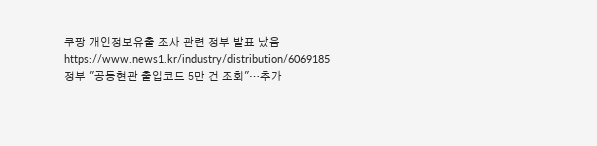쿠팡 개인정보유출 조사 관련 정부 발표 났음
https://www.news1.kr/industry/distribution/6069185
정부 "공동현관 출입코드 5만 건 조회"…추가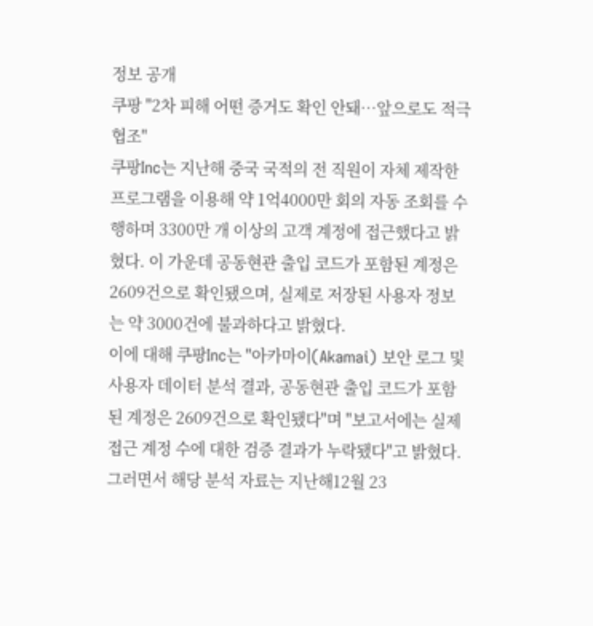정보 공개
쿠팡 "2차 피해 어떤 증거도 확인 안돼…앞으로도 적극 협조"
쿠팡Inc는 지난해 중국 국적의 전 직원이 자체 제작한 프로그램을 이용해 약 1억4000만 회의 자동 조회를 수행하며 3300만 개 이상의 고객 계정에 접근했다고 밝혔다. 이 가운데 공동현관 출입 코드가 포함된 계정은 2609건으로 확인됐으며, 실제로 저장된 사용자 정보는 약 3000건에 불과하다고 밝혔다.
이에 대해 쿠팡Inc는 "아카마이(Akamai) 보안 로그 및 사용자 데이터 분석 결과, 공동현관 출입 코드가 포함된 계정은 2609건으로 확인됐다"며 "보고서에는 실제 접근 계정 수에 대한 검증 결과가 누락됐다"고 밝혔다. 그러면서 해당 분석 자료는 지난해12월 23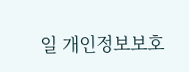일 개인정보보호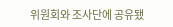위원회와 조사단에 공유됐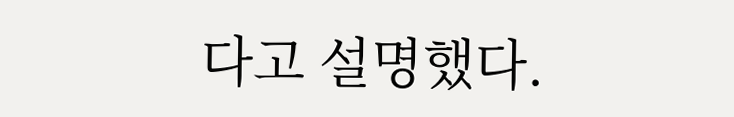다고 설명했다.